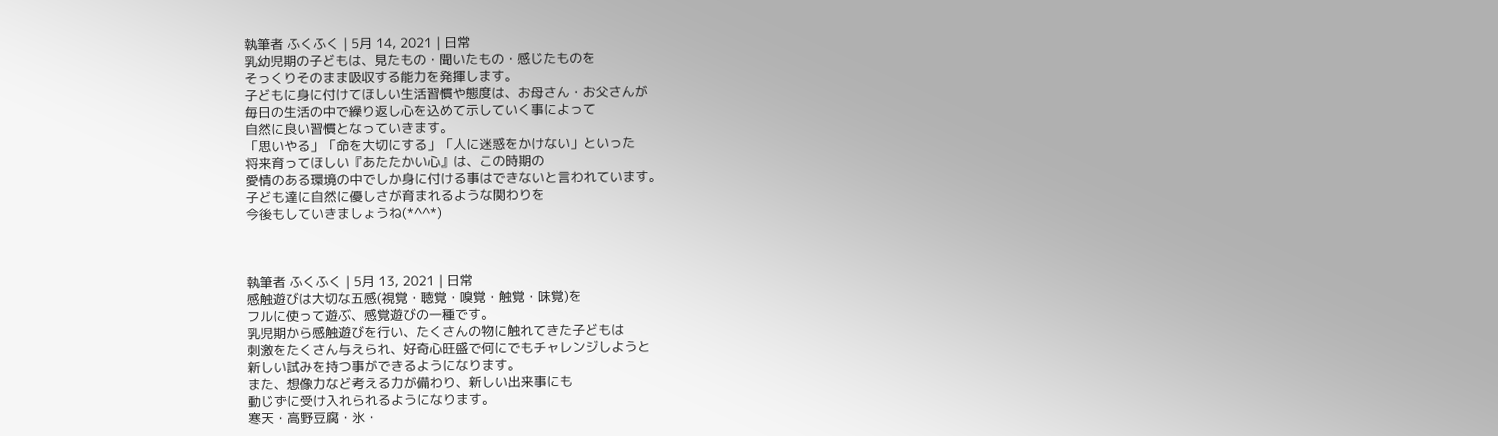執筆者 ふくふく | 5月 14, 2021 | 日常
乳幼児期の子どもは、見たもの・聞いたもの・感じたものを
そっくりそのまま吸収する能力を発揮します。
子どもに身に付けてほしい生活習慣や態度は、お母さん・お父さんが
毎日の生活の中で繰り返し心を込めて示していく事によって
自然に良い習慣となっていきます。
「思いやる」「命を大切にする」「人に迷惑をかけない」といった
将来育ってほしい『あたたかい心』は、この時期の
愛情のある環境の中でしか身に付ける事はできないと言われています。
子ども達に自然に優しさが育まれるような関わりを
今後もしていきましょうね(*^^*)



執筆者 ふくふく | 5月 13, 2021 | 日常
感触遊びは大切な五感(視覚・聴覚・嗅覚・触覚・味覚)を
フルに使って遊ぶ、感覚遊びの一種です。
乳児期から感触遊びを行い、たくさんの物に触れてきた子どもは
刺激をたくさん与えられ、好奇心旺盛で何にでもチャレンジしようと
新しい試みを持つ事ができるようになります。
また、想像力など考える力が備わり、新しい出来事にも
動じずに受け入れられるようになります。
寒天・高野豆腐・氷・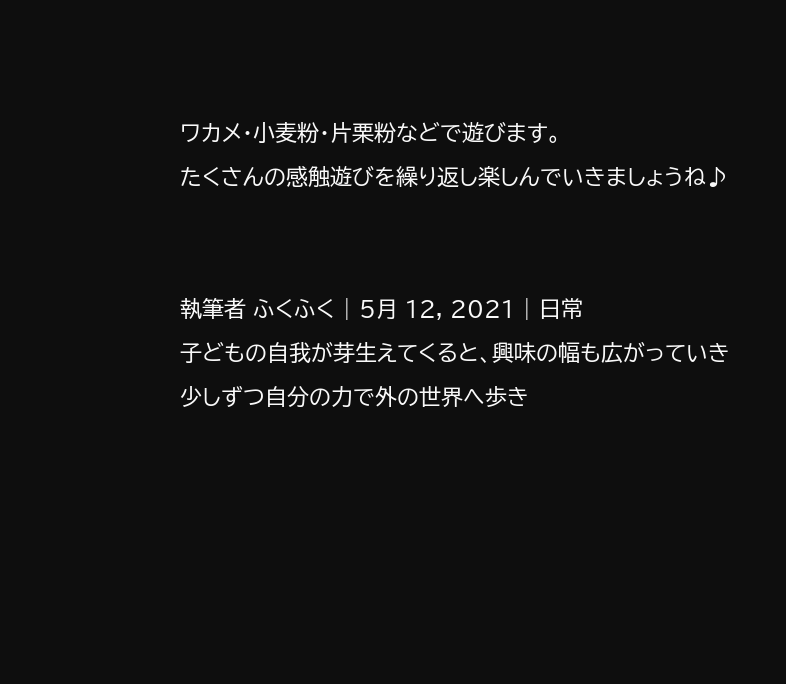ワカメ・小麦粉・片栗粉などで遊びます。
たくさんの感触遊びを繰り返し楽しんでいきましょうね♪


執筆者 ふくふく | 5月 12, 2021 | 日常
子どもの自我が芽生えてくると、興味の幅も広がっていき
少しずつ自分の力で外の世界へ歩き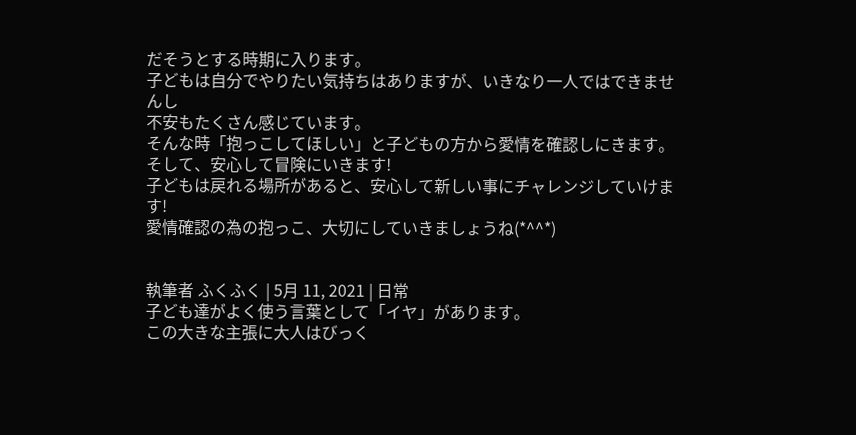だそうとする時期に入ります。
子どもは自分でやりたい気持ちはありますが、いきなり一人ではできませんし
不安もたくさん感じています。
そんな時「抱っこしてほしい」と子どもの方から愛情を確認しにきます。
そして、安心して冒険にいきます!
子どもは戻れる場所があると、安心して新しい事にチャレンジしていけます!
愛情確認の為の抱っこ、大切にしていきましょうね(*^^*)


執筆者 ふくふく | 5月 11, 2021 | 日常
子ども達がよく使う言葉として「イヤ」があります。
この大きな主張に大人はびっく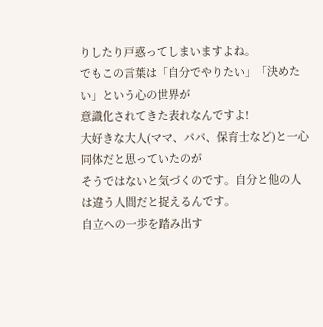りしたり戸惑ってしまいますよね。
でもこの言葉は「自分でやりたい」「決めたい」という心の世界が
意識化されてきた表れなんですよ!
大好きな大人(ママ、パパ、保育士など)と一心同体だと思っていたのが
そうではないと気づくのです。自分と他の人は違う人間だと捉えるんです。
自立への一歩を踏み出す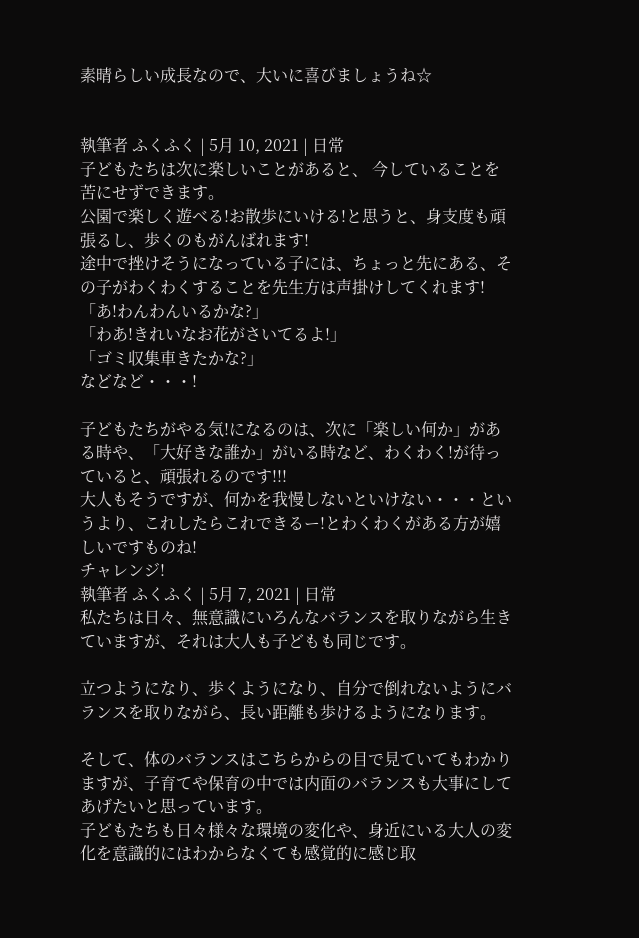素晴らしい成長なので、大いに喜びましょうね☆


執筆者 ふくふく | 5月 10, 2021 | 日常
子どもたちは次に楽しいことがあると、 今していることを苦にせずできます。
公園で楽しく遊べる!お散歩にいける!と思うと、身支度も頑張るし、歩くのもがんばれます!
途中で挫けそうになっている子には、ちょっと先にある、その子がわくわくすることを先生方は声掛けしてくれます!
「あ!わんわんいるかな?」
「わあ!きれいなお花がさいてるよ!」
「ゴミ収集車きたかな?」
などなど・・・!

子どもたちがやる気!になるのは、次に「楽しい何か」がある時や、「大好きな誰か」がいる時など、わくわく!が待っていると、頑張れるのです!!!
大人もそうですが、何かを我慢しないといけない・・・というより、これしたらこれできるー!とわくわくがある方が嬉しいですものね!
チャレンジ!
執筆者 ふくふく | 5月 7, 2021 | 日常
私たちは日々、無意識にいろんなバランスを取りながら生きていますが、それは大人も子どもも同じです。

立つようになり、歩くようになり、自分で倒れないようにバランスを取りながら、長い距離も歩けるようになります。

そして、体のバランスはこちらからの目で見ていてもわかりますが、子育てや保育の中では内面のバランスも大事にしてあげたいと思っています。
子どもたちも日々様々な環境の変化や、身近にいる大人の変化を意識的にはわからなくても感覚的に感じ取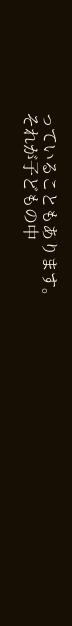っていることもあります。
それが子どもの中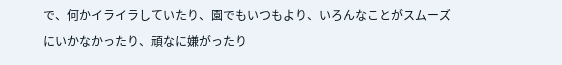で、何かイライラしていたり、園でもいつもより、いろんなことがスムーズにいかなかったり、頑なに嫌がったり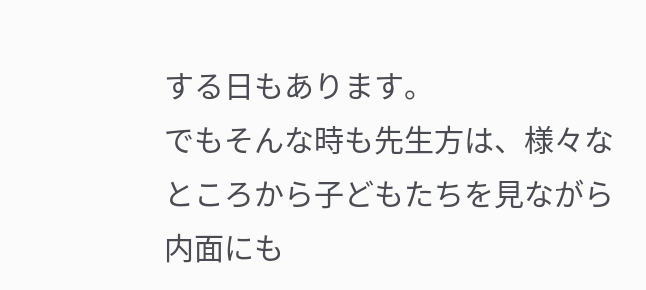する日もあります。
でもそんな時も先生方は、様々なところから子どもたちを見ながら内面にも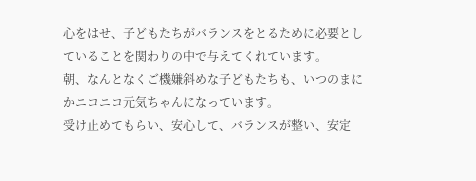心をはせ、子どもたちがバランスをとるために必要としていることを関わりの中で与えてくれています。
朝、なんとなくご機嫌斜めな子どもたちも、いつのまにかニコニコ元気ちゃんになっています。
受け止めてもらい、安心して、バランスが整い、安定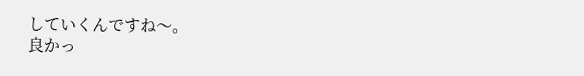していくんですね〜。
良かっ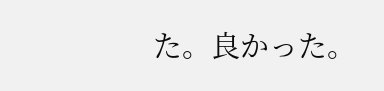た。良かった。